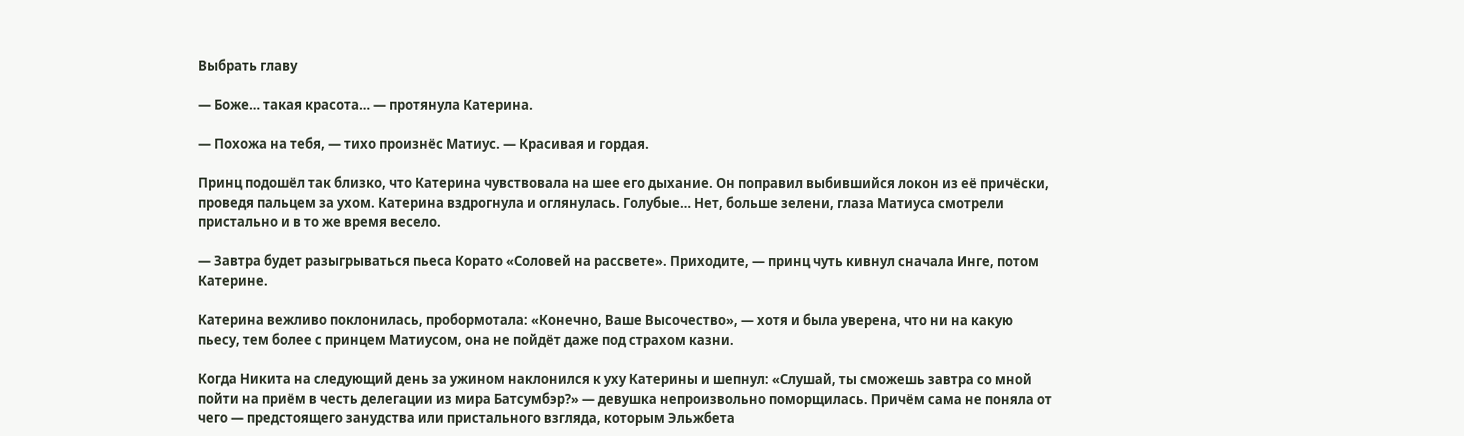Выбрать главу

— Боже… такая красота… — протянула Катерина.

— Похожа на тебя, — тихо произнёс Матиус. — Красивая и гордая.

Принц подошёл так близко, что Катерина чувствовала на шее его дыхание. Он поправил выбившийся локон из её причёски, проведя пальцем за ухом. Катерина вздрогнула и оглянулась. Голубые… Нет, больше зелени, глаза Матиуса смотрели пристально и в то же время весело.

— Завтра будет разыгрываться пьеса Корато «Соловей на рассвете». Приходите, — принц чуть кивнул сначала Инге, потом Катерине.

Катерина вежливо поклонилась, пробормотала: «Конечно, Ваше Высочество», — хотя и была уверена, что ни на какую пьесу, тем более с принцем Матиусом, она не пойдёт даже под страхом казни.

Когда Никита на следующий день за ужином наклонился к уху Катерины и шепнул: «Слушай, ты сможешь завтра со мной пойти на приём в честь делегации из мира Батсумбэр?» — девушка непроизвольно поморщилась. Причём сама не поняла от чего — предстоящего занудства или пристального взгляда, которым Эльжбета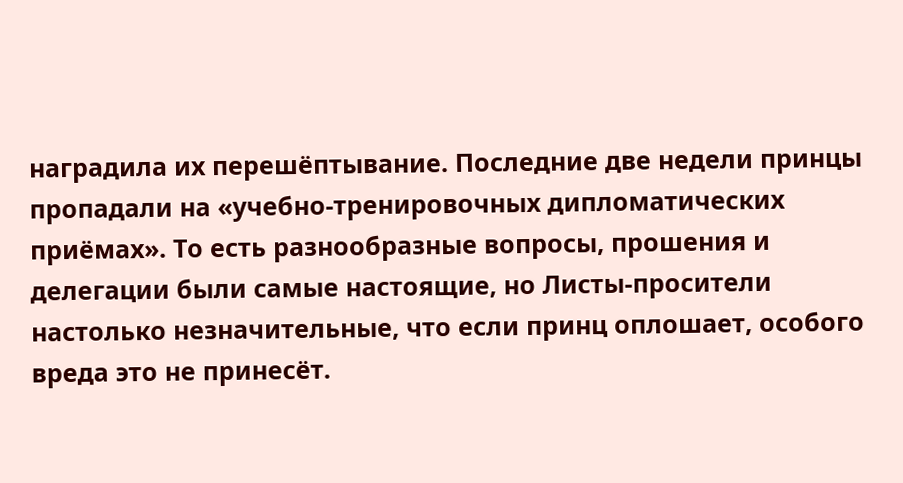наградила их перешёптывание. Последние две недели принцы пропадали на «учебно-тренировочных дипломатических приёмах». То есть разнообразные вопросы, прошения и делегации были самые настоящие, но Листы-просители настолько незначительные, что если принц оплошает, особого вреда это не принесёт.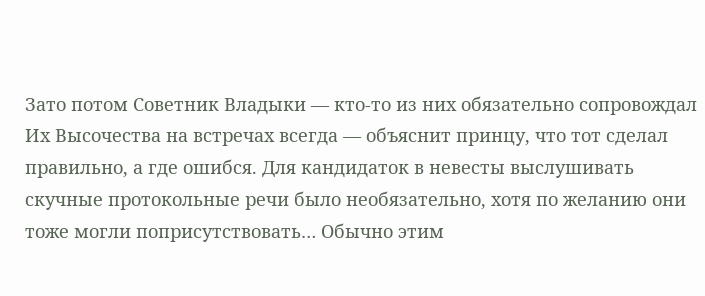Зато потом Советник Владыки — кто-то из них обязательно сопровождал Их Высочества на встречах всегда — объяснит принцу, что тот сделал правильно, а где ошибся. Для кандидаток в невесты выслушивать скучные протокольные речи было необязательно, хотя по желанию они тоже могли поприсутствовать… Обычно этим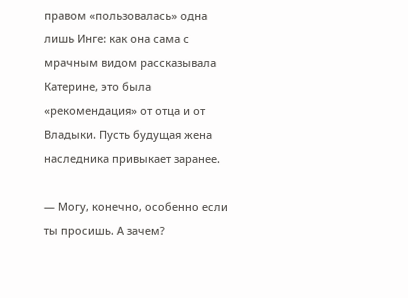правом «пользовалась» одна лишь Инге: как она сама с мрачным видом рассказывала Катерине, это была «рекомендация» от отца и от Владыки. Пусть будущая жена наследника привыкает заранее.

— Могу, конечно, особенно если ты просишь. А зачем?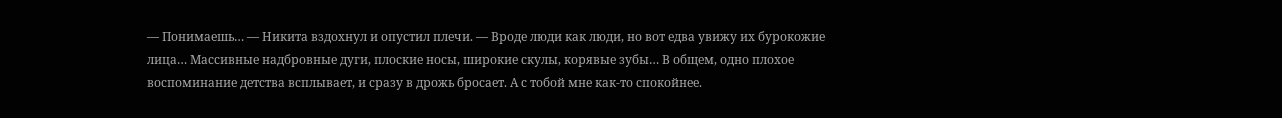— Понимаешь… — Никита вздохнул и опустил плечи. — Вроде люди как люди, но вот едва увижу их бурокожие лица… Массивные надбровные дуги, плоские носы, широкие скулы, корявые зубы… В общем, одно плохое воспоминание детства всплывает, и сразу в дрожь бросает. А с тобой мне как-то спокойнее.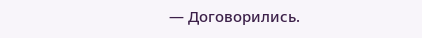— Договорились.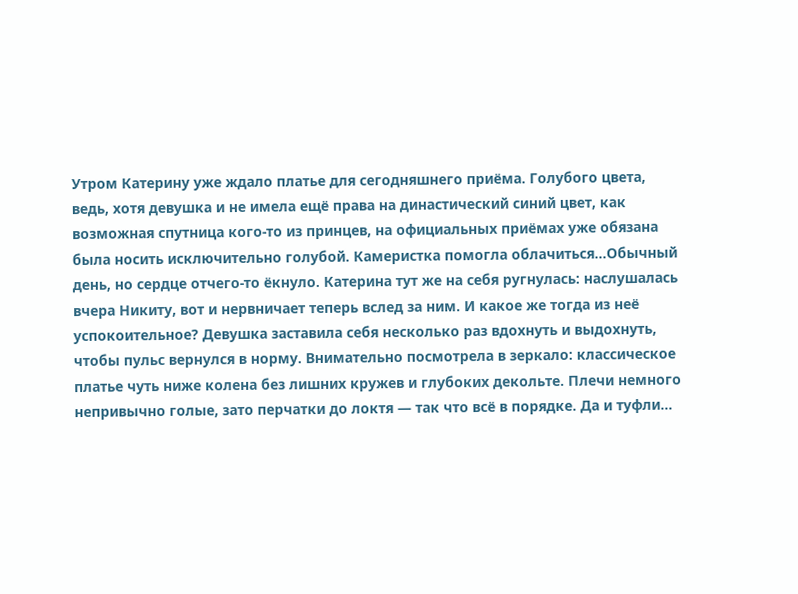Утром Катерину уже ждало платье для сегодняшнего приёма. Голубого цвета, ведь, хотя девушка и не имела ещё права на династический синий цвет, как возможная спутница кого-то из принцев, на официальных приёмах уже обязана была носить исключительно голубой. Камеристка помогла облачиться…Обычный день, но сердце отчего-то ёкнуло. Катерина тут же на себя ругнулась: наслушалась вчера Никиту, вот и нервничает теперь вслед за ним. И какое же тогда из неё успокоительное? Девушка заставила себя несколько раз вдохнуть и выдохнуть, чтобы пульс вернулся в норму. Внимательно посмотрела в зеркало: классическое платье чуть ниже колена без лишних кружев и глубоких декольте. Плечи немного непривычно голые, зато перчатки до локтя — так что всё в порядке. Да и туфли…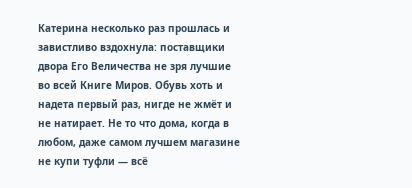Катерина несколько раз прошлась и завистливо вздохнула: поставщики двора Его Величества не зря лучшие во всей Книге Миров. Обувь хоть и надета первый раз, нигде не жмёт и не натирает. Не то что дома, когда в любом, даже самом лучшем магазине не купи туфли — всё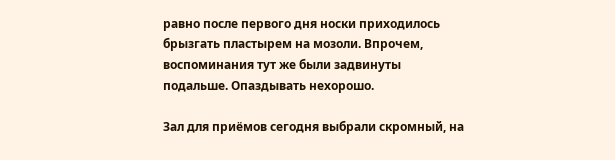равно после первого дня носки приходилось брызгать пластырем на мозоли. Впрочем, воспоминания тут же были задвинуты подальше. Опаздывать нехорошо.

Зал для приёмов сегодня выбрали скромный, на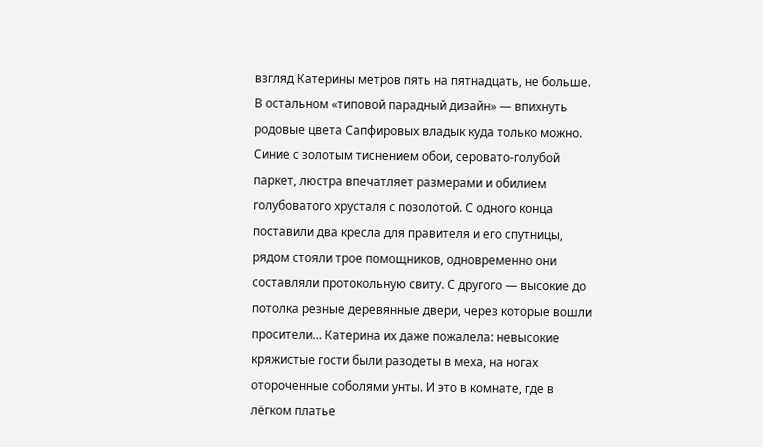взгляд Катерины метров пять на пятнадцать, не больше. В остальном «типовой парадный дизайн» — впихнуть родовые цвета Сапфировых владык куда только можно. Синие с золотым тиснением обои, серовато-голубой паркет, люстра впечатляет размерами и обилием голубоватого хрусталя с позолотой. С одного конца поставили два кресла для правителя и его спутницы, рядом стояли трое помощников, одновременно они составляли протокольную свиту. С другого — высокие до потолка резные деревянные двери, через которые вошли просители… Катерина их даже пожалела: невысокие кряжистые гости были разодеты в меха, на ногах отороченные соболями унты. И это в комнате, где в лёгком платье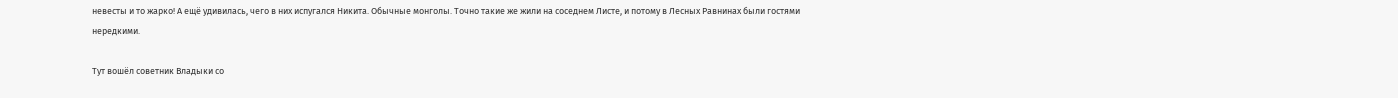невесты и то жарко! А ещё удивилась, чего в них испугался Никита. Обычные монголы. Точно такие же жили на соседнем Листе, и потому в Лесных Равнинах были гостями нередкими.

Тут вошёл советник Владыки со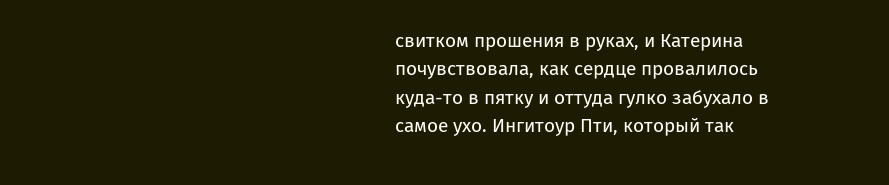свитком прошения в руках, и Катерина почувствовала, как сердце провалилось куда-то в пятку и оттуда гулко забухало в самое ухо. Ингитоур Пти, который так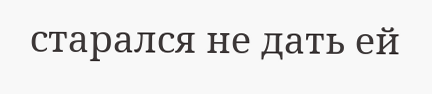старался не дать ей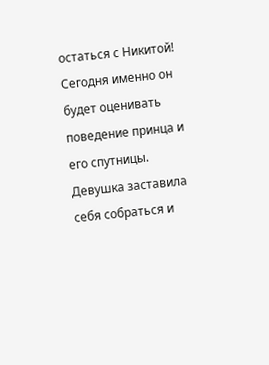остаться с Никитой! Сегодня именно он будет оценивать поведение принца и его спутницы. Девушка заставила себя собраться и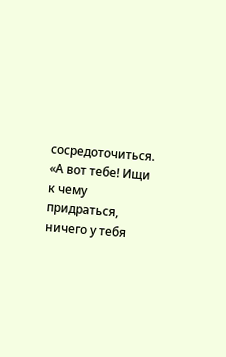сосредоточиться. «А вот тебе! Ищи к чему придраться, ничего у тебя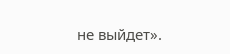не выйдет».